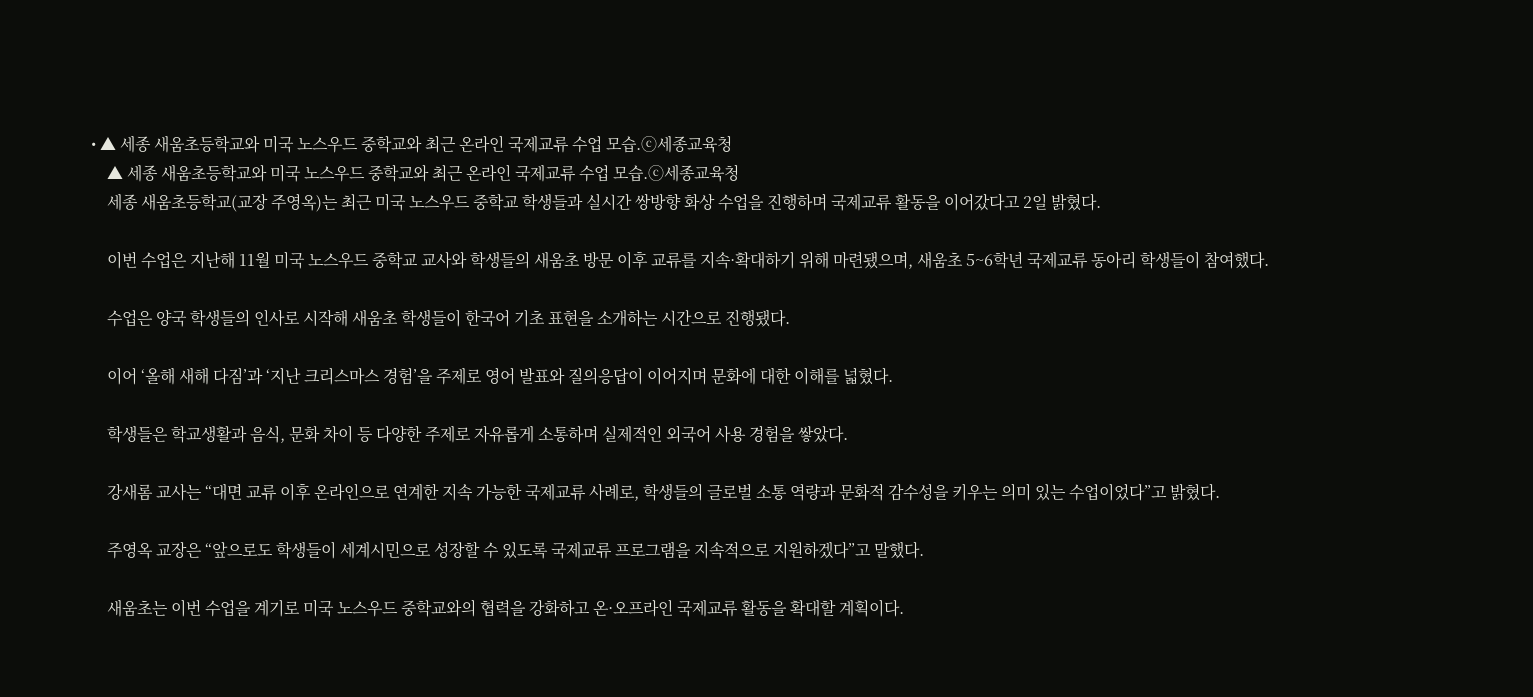• ▲ 세종 새움초등학교와 미국 노스우드 중학교와 최근 온라인 국제교류 수업 모습.ⓒ세종교육청
    ▲ 세종 새움초등학교와 미국 노스우드 중학교와 최근 온라인 국제교류 수업 모습.ⓒ세종교육청
    세종 새움초등학교(교장 주영옥)는 최근 미국 노스우드 중학교 학생들과 실시간 쌍방향 화상 수업을 진행하며 국제교류 활동을 이어갔다고 2일 밝혔다.

    이번 수업은 지난해 11월 미국 노스우드 중학교 교사와 학생들의 새움초 방문 이후 교류를 지속·확대하기 위해 마련됐으며, 새움초 5~6학년 국제교류 동아리 학생들이 참여했다.

    수업은 양국 학생들의 인사로 시작해 새움초 학생들이 한국어 기초 표현을 소개하는 시간으로 진행됐다.

    이어 ‘올해 새해 다짐’과 ‘지난 크리스마스 경험’을 주제로 영어 발표와 질의응답이 이어지며 문화에 대한 이해를 넓혔다.

    학생들은 학교생활과 음식, 문화 차이 등 다양한 주제로 자유롭게 소통하며 실제적인 외국어 사용 경험을 쌓았다.

    강새롬 교사는 “대면 교류 이후 온라인으로 연계한 지속 가능한 국제교류 사례로, 학생들의 글로벌 소통 역량과 문화적 감수성을 키우는 의미 있는 수업이었다”고 밝혔다.

    주영옥 교장은 “앞으로도 학생들이 세계시민으로 성장할 수 있도록 국제교류 프로그램을 지속적으로 지원하겠다”고 말했다.

    새움초는 이번 수업을 계기로 미국 노스우드 중학교와의 협력을 강화하고 온·오프라인 국제교류 활동을 확대할 계획이다.